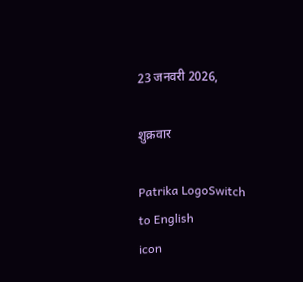23 जनवरी 2026,

शुक्रवार

Patrika LogoSwitch to English
icon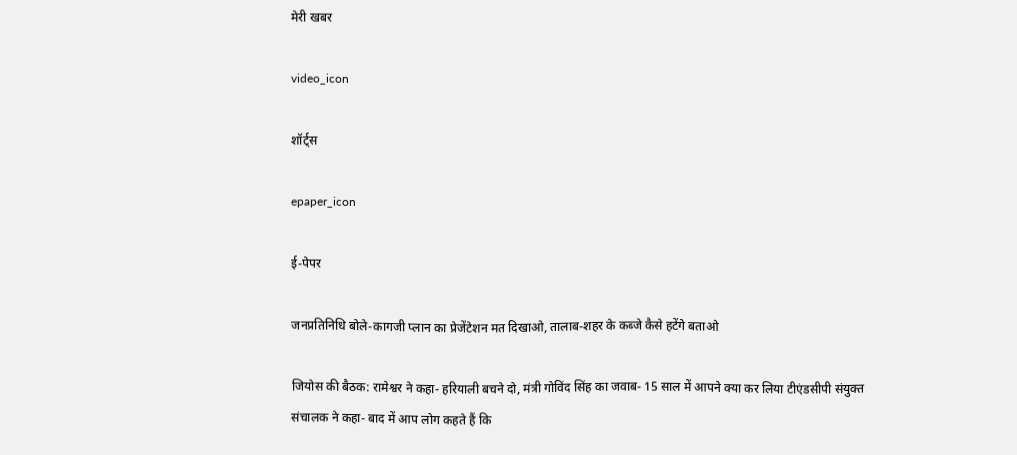मेरी खबर

video_icon

शॉर्ट्स

epaper_icon

ई-पेपर

जनप्रतिनिधि बोले-कागजी प्लान का प्रेजेंटेशन मत दिखाओ, तालाब-शहर के कब्जे कैसे हटेंगे बताओ

जियोस की बैठक: रामेश्वर ने कहा- हरियाली बचने दो, मंत्री गोविंद सिंह का जवाब- 15 साल में आपने क्या कर लिया टीएंडसीपी संयुक्त संचालक ने कहा- बाद में आप लोग कहते हैं कि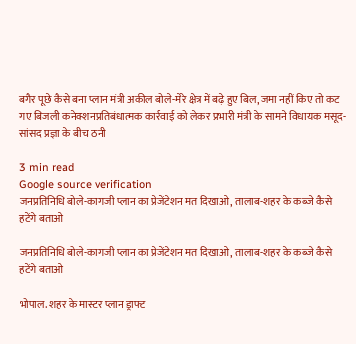बगैर पूछे कैसे बना प्लान मंत्री अकील बोले-मेरे क्षेत्र में बढ़े हुए बिल, जमा नहीं किए तो कट गए बिजली कनेक्शनप्रतिबंधात्मक कार्रवाई को लेकर प्रभारी मंत्री के सामने विधायक मसूद-सांसद प्रज्ञा के बीच ठनी

3 min read
Google source verification
जनप्रतिनिधि बोले-कागजी प्लान का प्रेजेंटेशन मत दिखाओ, तालाब-शहर के कब्जे कैसे हटेंगे बताओ

जनप्रतिनिधि बोले-कागजी प्लान का प्रेजेंटेशन मत दिखाओ, तालाब-शहर के कब्जे कैसे हटेंगे बताओ

भोपाल. शहर के मास्टर प्लान ड्राफ्ट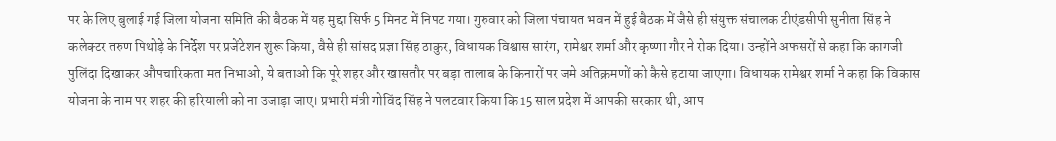पर के लिए बुलाई गई जिला योजना समिति की बैठक में यह मुद्दा सिर्फ 5 मिनट में निपट गया। गुरुवार को जिला पंचायत भवन में हुई बैठक में जैसे ही संयुक्त संचालक टीएंडसीपी सुनीता सिंह ने कलेक्टर तरुण पिथोड़े के निर्देश पर प्रजेंटेशन शुरू किया, वैसे ही सांसद प्रज्ञा सिंह ठाकुर, विधायक विश्वास सारंग, रामेश्वर शर्मा और कृष्णा गौर ने रोक दिया। उन्होंने अफसरों से कहा कि कागजी पुलिंदा दिखाकर औपचारिकता मत निभाओ, ये बताओ कि पूरे शहर और खासतौर पर बड़ा तालाब के किनारों पर जमे अतिक्रमणों को कैसे हटाया जाएगा। विधायक रामेश्वर शर्मा ने कहा कि विकास योजना के नाम पर शहर की हरियाली को ना उजाड़ा जाए। प्रभारी मंत्री गोविंद सिंह ने पलटवार किया कि 15 साल प्रदेश में आपकी सरकार थी, आप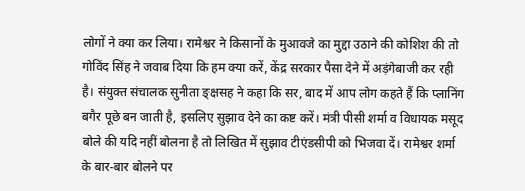लोगों ने क्या कर लिया। रामेश्वर ने किसानों के मुआवजे का मुद्दा उठाने की कोशिश की तो गोविंद सिंह ने जवाब दिया कि हम क्या करें, केंद्र सरकार पैसा देने में अड़ंगेबाजी कर रही है। संयुक्त संचालक सुनीता ङ्क्षसह ने कहा कि सर, बाद में आप लोग कहते हैं कि प्लानिंग बगैर पूछे बन जाती है, इसलिए सुझाव देने का कष्ट करें। मंत्री पीसी शर्मा व विधायक मसूद बोले की यदि नहीं बोलना है तो लिखित में सुझाव टीएंडसीपी को भिजवा दें। रामेश्वर शर्मा के बार-बार बोलने पर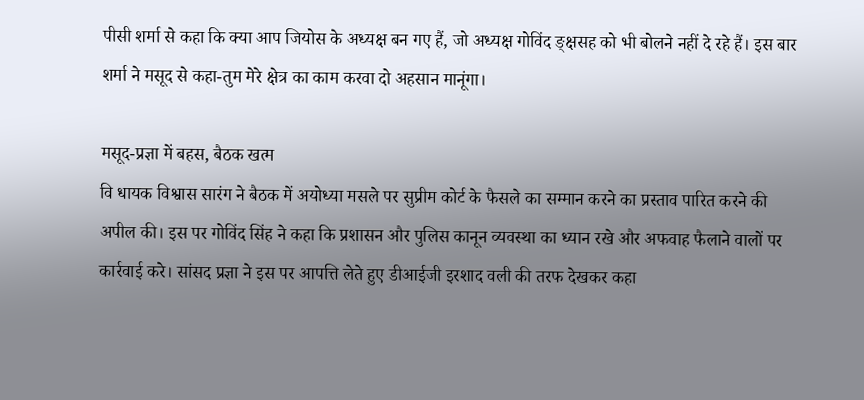पीसी शर्मा से कहा कि क्या आप जियोस के अध्यक्ष बन गए हैं, जो अध्यक्ष गोविंद ङ्क्षसह को भी बोलने नहीं दे रहे हैं। इस बार शर्मा ने मसूद से कहा-तुम मेरे क्षेत्र का काम करवा दो अहसान मानूंगा।

मसूद-प्रज्ञा में बहस, बैठक खत्म
वि धायक विश्वास सारंग ने बैठक में अयोध्या मसले पर सुप्रीम कोर्ट के फैसले का सम्मान करने का प्रस्ताव पारित करने की अपील की। इस पर गोविंद सिंह ने कहा कि प्रशासन और पुलिस कानून व्यवस्था का ध्यान रखे और अफवाह फैलाने वालों पर कार्रवाई करे। सांसद प्रज्ञा ने इस पर आपत्ति लेते हुए डीआईजी इरशाद वली की तरफ देखकर कहा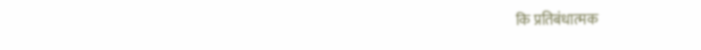कि प्रतिबंधात्मक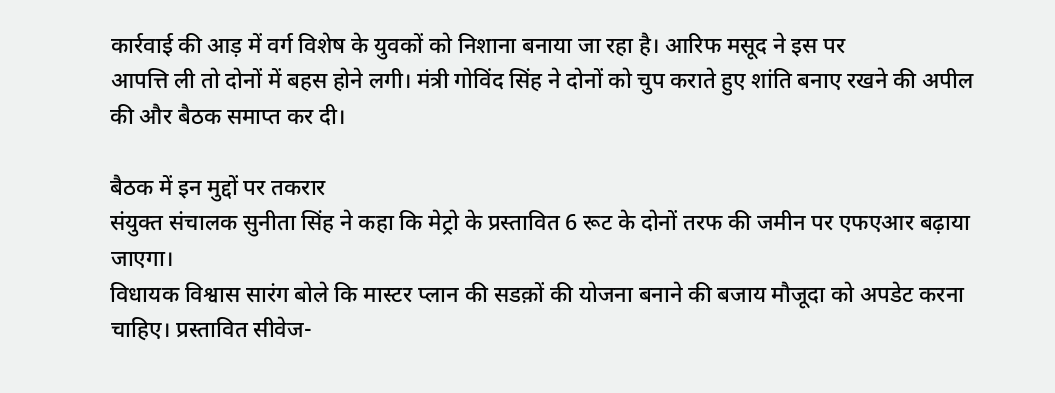कार्रवाई की आड़ में वर्ग विशेष के युवकों को निशाना बनाया जा रहा है। आरिफ मसूद ने इस पर
आपत्ति ली तो दोनों में बहस होने लगी। मंत्री गोविंद सिंह ने दोनों को चुप कराते हुए शांति बनाए रखने की अपील की और बैठक समाप्त कर दी।

बैठक में इन मुद्दों पर तकरार
संयुक्त संचालक सुनीता सिंह ने कहा कि मेट्रो के प्रस्तावित 6 रूट के दोनों तरफ की जमीन पर एफएआर बढ़ाया जाएगा।
विधायक विश्वास सारंग बोले कि मास्टर प्लान की सडक़ों की योजना बनाने की बजाय मौजूदा को अपडेट करना चाहिए। प्रस्तावित सीवेज-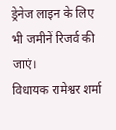ड्रेनेज लाइन के लिए भी जमीनें रिजर्व की जाएं।
विधायक रामेश्वर शर्मा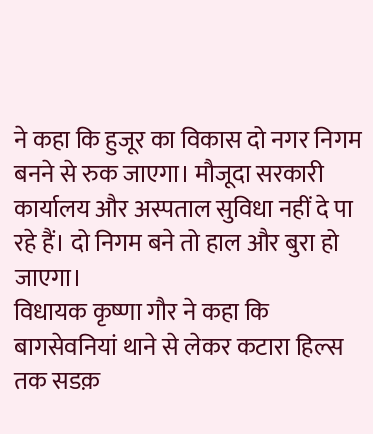ने कहा कि हुजूर का विकास दो नगर निगम बनने से रुक जाएगा। मौजूदा सरकारी कार्यालय और अस्पताल सुविधा नहीं दे पा रहे हैं। दो निगम बने तो हाल और बुरा हो जाएगा।
विधायक कृष्णा गौर ने कहा कि बागसेवनियां थाने से लेकर कटारा हिल्स तक सडक़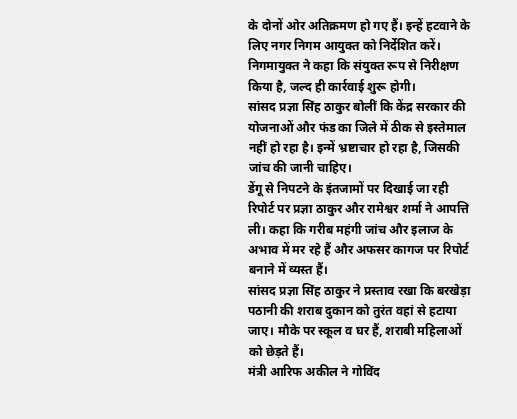के दोनों ओर अतिक्रमण हो गए हैं। इन्हें हटवाने के लिए नगर निगम आयुक्त को निर्देशित करें। निगमायुक्त ने कहा कि संयुक्त रूप से निरीक्षण किया है, जल्द ही कार्रवाई शुरू होगी।
सांसद प्रज्ञा सिंह ठाकुर बोलीं कि केंद्र सरकार की योजनाओं और फंड का जिले में ठीक से इस्तेमाल नहीं हो रहा है। इन्में भ्रष्टाचार हो रहा है, जिसकी जांच की जानी चाहिए।
डेंगू से निपटने के इंतजामों पर दिखाई जा रही रिपोर्ट पर प्रज्ञा ठाकुर और रामेश्वर शर्मा ने आपत्ति ली। कहा कि गरीब महंगी जांच और इलाज के अभाव में मर रहे हैं और अफसर कागज पर रिपोर्ट बनाने में व्यस्त हैं।
सांसद प्रज्ञा सिंह ठाकुर ने प्रस्ताव रखा कि बरखेड़ा पठानी की शराब दुकान को तुरंत वहां से हटाया जाए। मौके पर स्कूल व घर हैं, शराबी महिलाओं को छेड़ते हैं।
मंत्री आरिफ अकील ने गोविंद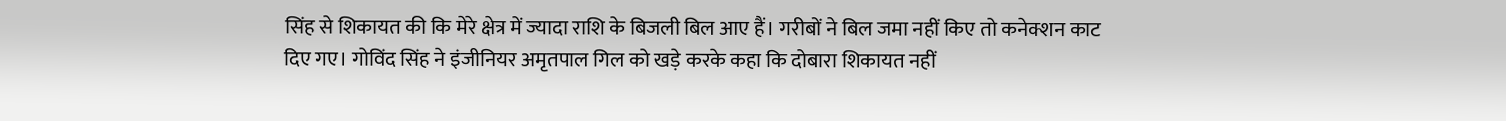सिंह से शिकायत की कि मेरे क्षेत्र में ज्यादा राशि के बिजली बिल आए हैं। गरीबों ने बिल जमा नहीं किए तो कनेक्शन काट दिए गए। गोविंद सिंह ने इंजीनियर अमृतपाल गिल को खड़े करके कहा कि दोबारा शिकायत नहीं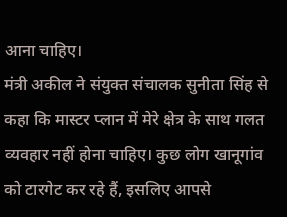आना चाहिए।
मंत्री अकील ने संयुक्त संचालक सुनीता सिंह से कहा कि मास्टर प्लान में मेरे क्षेत्र के साथ गलत व्यवहार नहीं होना चाहिए। कुछ लोग खानूगांव को टारगेट कर रहे हैं, इसलिए आपसे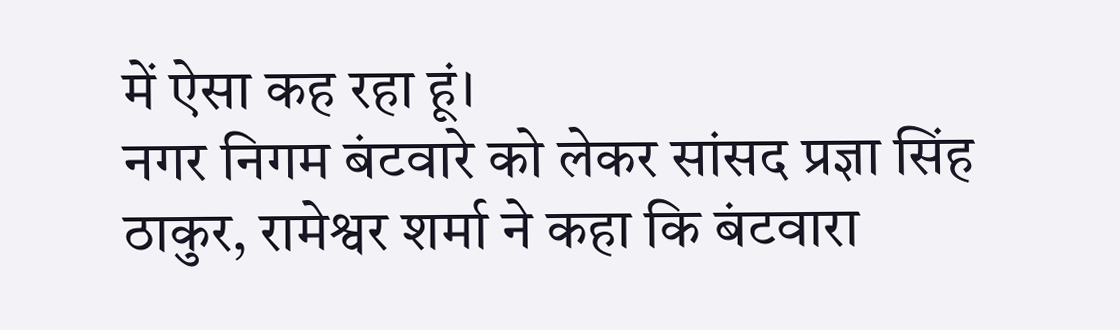में ऐसा कह रहा हूं।
नगर निगम बंटवारे को लेकर सांसद प्रज्ञा सिंह ठाकुर, रामेश्वर शर्मा ने कहा कि बंटवारा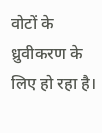वोटों के ध्रुवीकरण के लिए हो रहा है।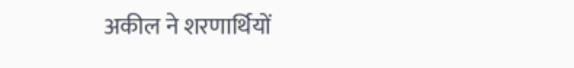अकील ने शरणार्थियों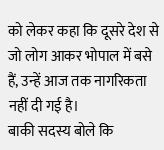को लेकर कहा कि दूसरे देश से जो लोग आकर भोपाल में बसे हैं, उन्हें आज तक नागरिकता नहीं दी गई है।
बाकी सदस्य बोले कि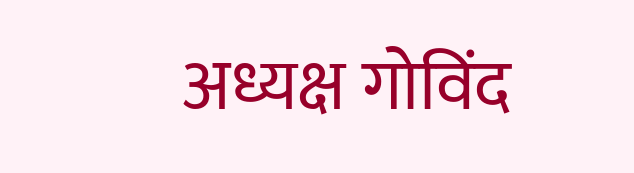अध्यक्ष गोविंद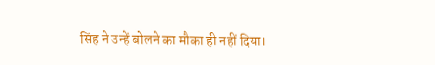सिंह ने उन्हें बोलने का मौका ही नहीं दिया।